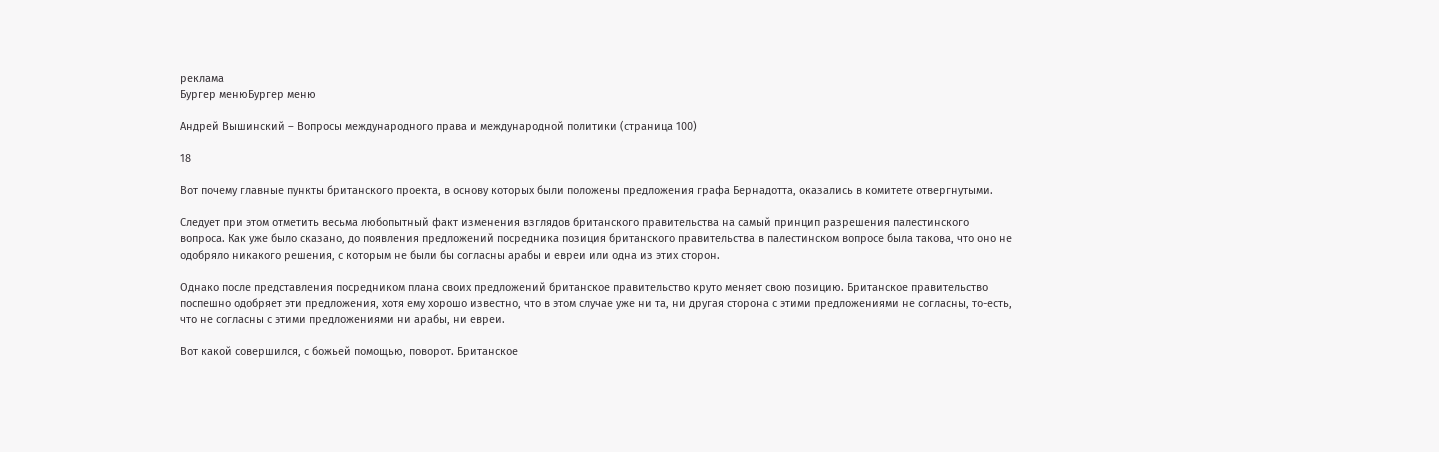реклама
Бургер менюБургер меню

Андрей Вышинский – Вопросы международного права и международной политики (страница 100)

18

Вот почему главные пункты британского проекта, в основу которых были положены предложения графа Бернадотта, оказались в комитете отвергнутыми.

Следует при этом отметить весьма любопытный факт изменения взглядов британского правительства на самый принцип разрешения палестинского вопроса. Как уже было сказано, до появления предложений посредника позиция британского правительства в палестинском вопросе была такова, что оно не одобряло никакого решения, с которым не были бы согласны арабы и евреи или одна из этих сторон.

Однако после представления посредником плана своих предложений британское правительство круто меняет свою позицию. Британское правительство поспешно одобряет эти предложения, хотя ему хорошо известно, что в этом случае уже ни та, ни другая сторона с этими предложениями не согласны, то-есть, что не согласны с этими предложениями ни арабы, ни евреи.

Вот какой совершился, с божьей помощью, поворот. Британское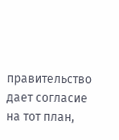правительство дает согласие на тот план,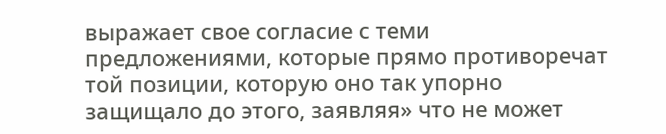выражает свое согласие с теми предложениями, которые прямо противоречат той позиции, которую оно так упорно защищало до этого, заявляя» что не может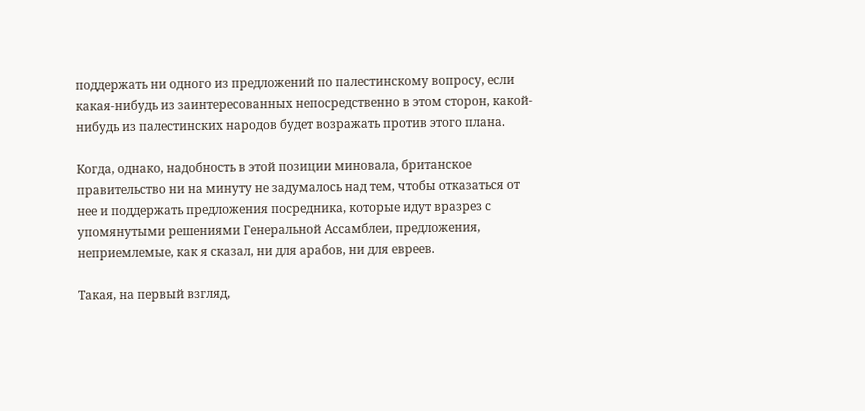поддержать ни одного из предложений по палестинскому вопросу, если какая-нибудь из заинтересованных непосредственно в этом сторон, какой-нибудь из палестинских народов будет возражать против этого плана.

Когда, однако, надобность в этой позиции миновала, британское правительство ни на минуту не задумалось над тем, чтобы отказаться от нее и поддержать предложения посредника, которые идут вразрез с упомянутыми решениями Генеральной Ассамблеи, предложения, неприемлемые, как я сказал, ни для арабов, ни для евреев.

Такая, на первый взгляд,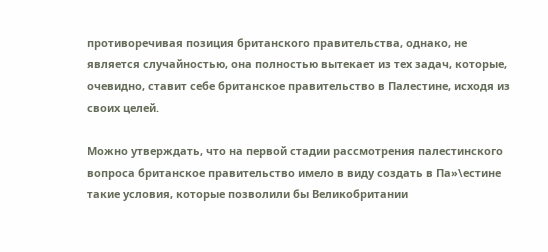противоречивая позиция британского правительства, однако, не является случайностью, она полностью вытекает из тех задач, которые, очевидно, ставит себе британское правительство в Палестине, исходя из своих целей.

Можно утверждать, что на первой стадии рассмотрения палестинского вопроса британское правительство имело в виду создать в Па»\естине такие условия, которые позволили бы Великобритании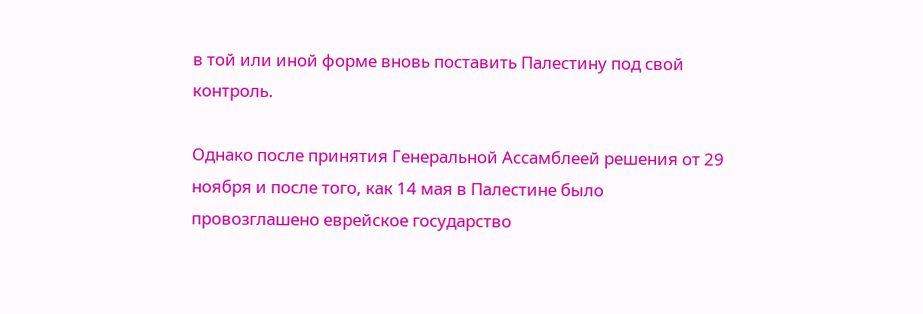в той или иной форме вновь поставить Палестину под свой контроль.

Однако после принятия Генеральной Ассамблеей решения от 29 ноября и после того, как 14 мая в Палестине было провозглашено еврейское государство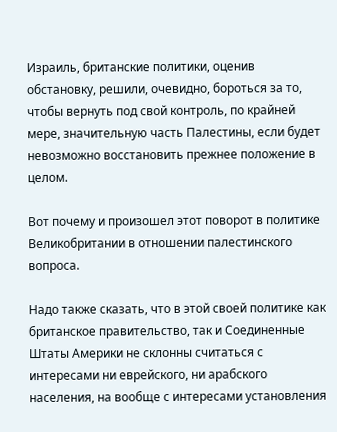Израиль, британские политики, оценив обстановку, решили, очевидно, бороться за то, чтобы вернуть под свой контроль, по крайней мере, значительную часть Палестины, если будет невозможно восстановить прежнее положение в целом.

Вот почему и произошел этот поворот в политике Великобритании в отношении палестинского вопроса.

Надо также сказать, что в этой своей политике как британское правительство, так и Соединенные Штаты Америки не склонны считаться с интересами ни еврейского, ни арабского населения, на вообще с интересами установления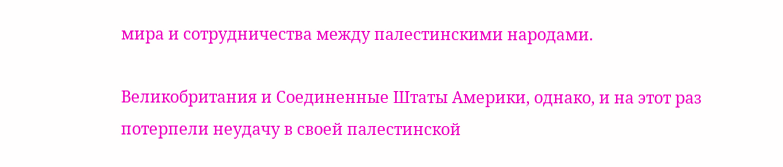мира и сотрудничества между палестинскими народами.

Великобритания и Соединенные Штаты Америки, однако, и на этот раз потерпели неудачу в своей палестинской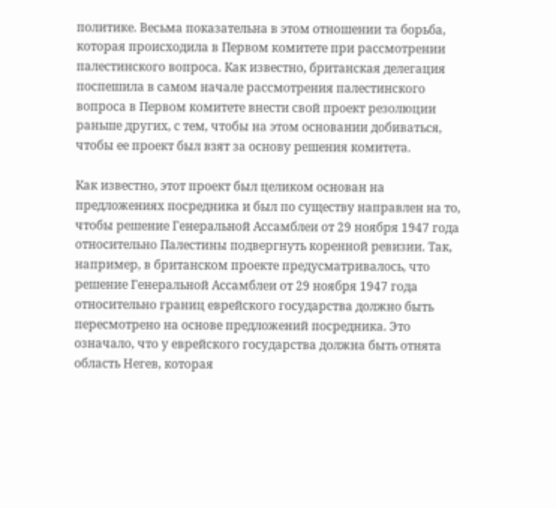политике. Весьма показательна в этом отношении та борьба, которая происходила в Первом комитете при рассмотрении палестинского вопроса. Как известно, британская делегация поспешила в самом начале рассмотрения палестинского вопроса в Первом комитете внести свой проект резолюции раньше других, с тем, чтобы на этом основании добиваться, чтобы ее проект был взят за основу решения комитета.

Как известно, этот проект был целиком основан на предложениях посредника и был по существу направлен на то, чтобы решение Генеральной Ассамблеи от 29 ноября 1947 года относительно Палестины подвергнуть коренной ревизии. Так, например, в британском проекте предусматривалось, что решение Генеральной Ассамблеи от 29 ноября 1947 года относительно границ еврейского государства должно быть пересмотрено на основе предложений посредника. Это означало, что у еврейского государства должна быть отнята область Негев, которая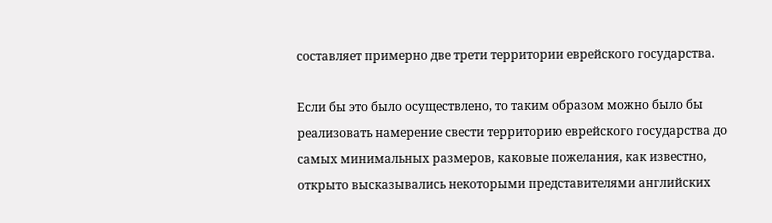составляет примерно две трети территории еврейского государства.

Если бы это было осуществлено, то таким образом можно было бы реализовать намерение свести территорию еврейского государства до самых минимальных размеров, каковые пожелания, как известно, открыто высказывались некоторыми представителями английских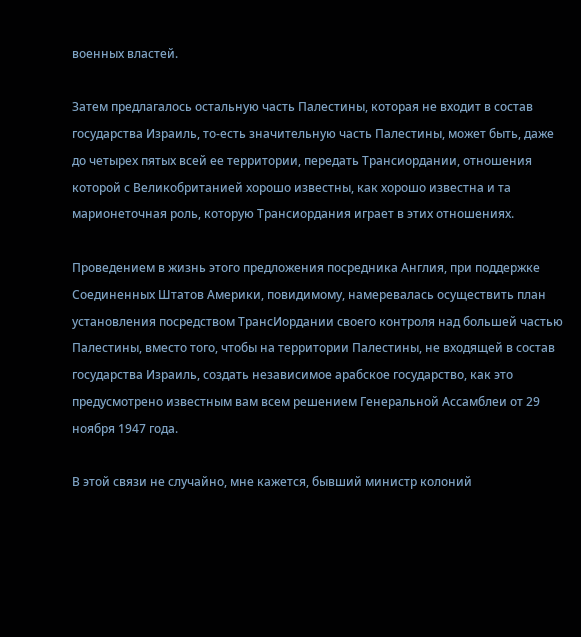военных властей.

Затем предлагалось остальную часть Палестины, которая не входит в состав государства Израиль, то-есть значительную часть Палестины, может быть, даже до четырех пятых всей ее территории, передать Трансиордании, отношения которой с Великобританией хорошо известны, как хорошо известна и та марионеточная роль, которую Трансиордания играет в этих отношениях.

Проведением в жизнь этого предложения посредника Англия, при поддержке Соединенных Штатов Америки, повидимому, намеревалась осуществить план установления посредством ТрансИордании своего контроля над большей частью Палестины, вместо того, чтобы на территории Палестины, не входящей в состав государства Израиль, создать независимое арабское государство, как это предусмотрено известным вам всем решением Генеральной Ассамблеи от 29 ноября 1947 года.

В этой связи не случайно, мне кажется, бывший министр колоний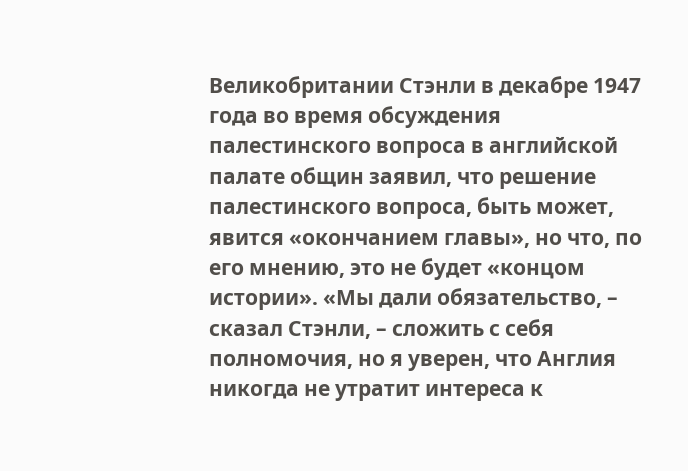Великобритании Стэнли в декабре 1947 года во время обсуждения палестинского вопроса в английской палате общин заявил, что решение палестинского вопроса, быть может, явится «окончанием главы», но что, по его мнению, это не будет «концом истории». «Мы дали обязательство, – сказал Стэнли, – сложить с себя полномочия, но я уверен, что Англия никогда не утратит интереса к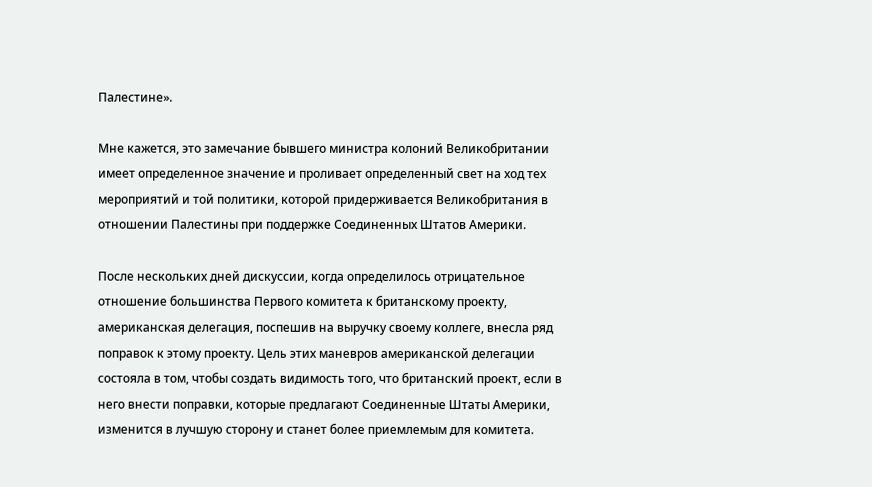Палестине».

Мне кажется, это замечание бывшего министра колоний Великобритании имеет определенное значение и проливает определенный свет на ход тех мероприятий и той политики, которой придерживается Великобритания в отношении Палестины при поддержке Соединенных Штатов Америки.

После нескольких дней дискуссии, когда определилось отрицательное отношение большинства Первого комитета к британскому проекту, американская делегация, поспешив на выручку своему коллеге, внесла ряд поправок к этому проекту. Цель этих маневров американской делегации состояла в том, чтобы создать видимость того, что британский проект, если в него внести поправки, которые предлагают Соединенные Штаты Америки, изменится в лучшую сторону и станет более приемлемым для комитета.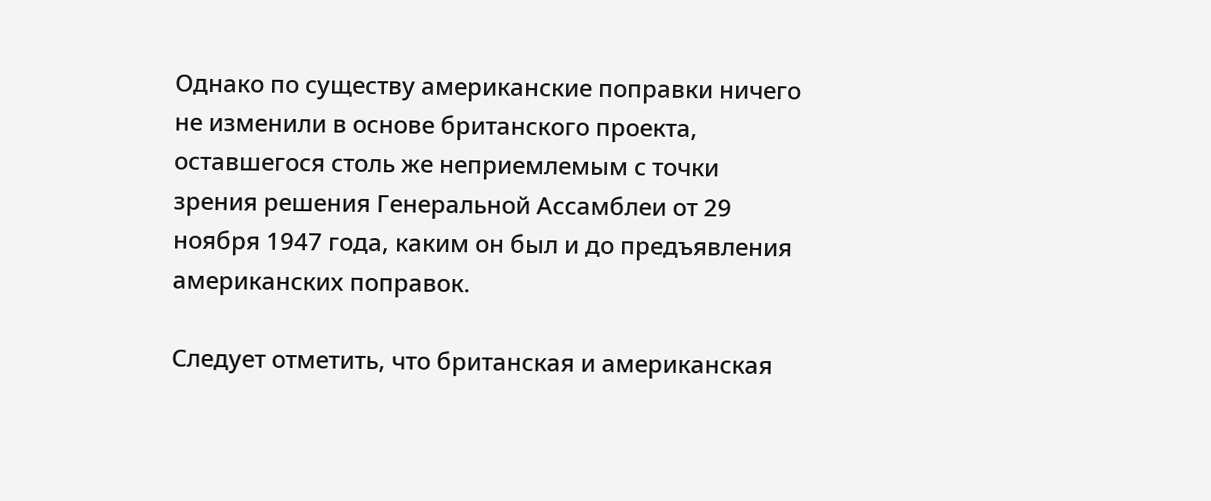Однако по существу американские поправки ничего не изменили в основе британского проекта, оставшегося столь же неприемлемым с точки зрения решения Генеральной Ассамблеи от 29 ноября 1947 года, каким он был и до предъявления американских поправок.

Следует отметить, что британская и американская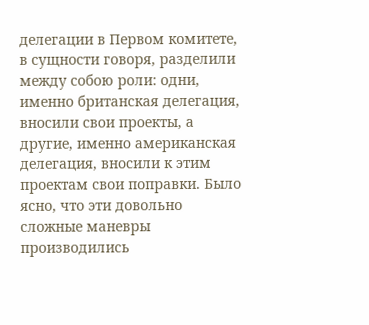делегации в Первом комитете, в сущности говоря, разделили между собою роли: одни, именно британская делегация, вносили свои проекты, а другие, именно американская делегация, вносили к этим проектам свои поправки. Было ясно, что эти довольно сложные маневры производились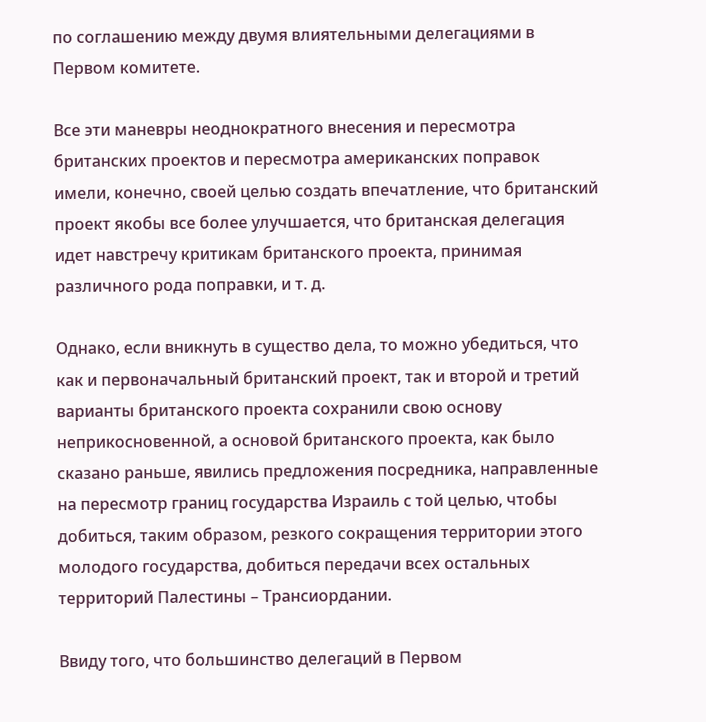по соглашению между двумя влиятельными делегациями в Первом комитете.

Все эти маневры неоднократного внесения и пересмотра британских проектов и пересмотра американских поправок имели, конечно, своей целью создать впечатление, что британский проект якобы все более улучшается, что британская делегация идет навстречу критикам британского проекта, принимая различного рода поправки, и т. д.

Однако, если вникнуть в существо дела, то можно убедиться, что как и первоначальный британский проект, так и второй и третий варианты британского проекта сохранили свою основу неприкосновенной, а основой британского проекта, как было сказано раньше, явились предложения посредника, направленные на пересмотр границ государства Израиль с той целью, чтобы добиться, таким образом, резкого сокращения территории этого молодого государства, добиться передачи всех остальных территорий Палестины – Трансиордании.

Ввиду того, что большинство делегаций в Первом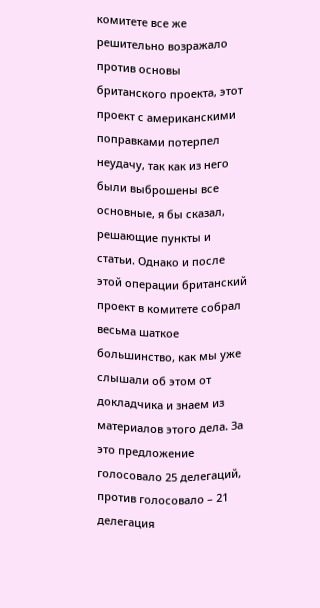комитете все же решительно возражало против основы британского проекта, этот проект с американскими поправками потерпел неудачу, так как из него были выброшены все основные, я бы сказал, решающие пункты и статьи. Однако и после этой операции британский проект в комитете собрал весьма шаткое большинство, как мы уже слышали об этом от докладчика и знаем из материалов этого дела. За это предложение голосовало 25 делегаций, против голосовало – 21 делегация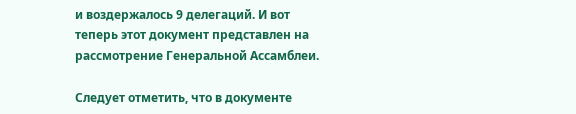и воздержалось 9 делегаций. И вот теперь этот документ представлен на рассмотрение Генеральной Ассамблеи.

Следует отметить, что в документе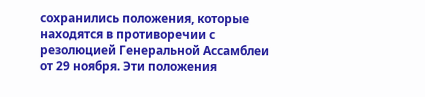сохранились положения, которые находятся в противоречии с резолюцией Генеральной Ассамблеи от 29 ноября. Эти положения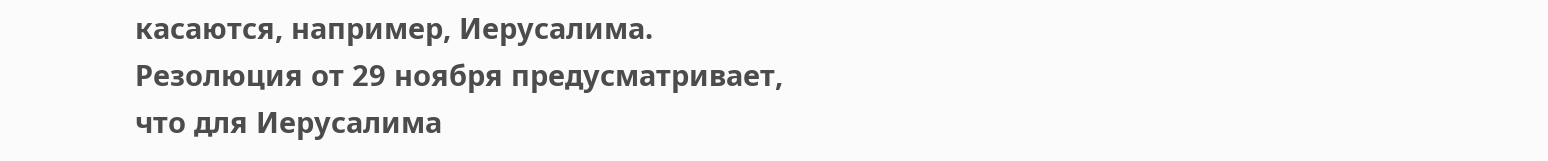касаются, например, Иерусалима. Резолюция от 29 ноября предусматривает, что для Иерусалима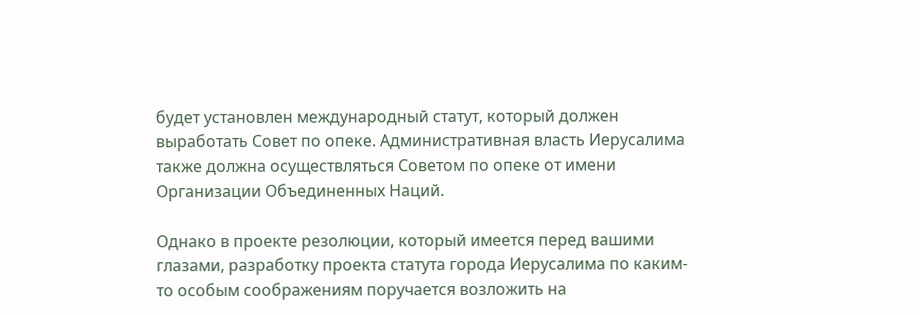будет установлен международный статут, который должен выработать Совет по опеке. Административная власть Иерусалима также должна осуществляться Советом по опеке от имени Организации Объединенных Наций.

Однако в проекте резолюции, который имеется перед вашими глазами, разработку проекта статута города Иерусалима по каким-то особым соображениям поручается возложить на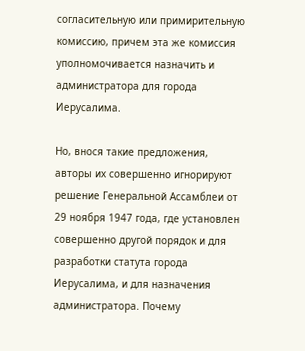согласительную или примирительную комиссию, причем эта же комиссия уполномочивается назначить и администратора для города Иерусалима.

Но, внося такие предложения, авторы их совершенно игнорируют решение Генеральной Ассамблеи от 29 ноября 1947 года, где установлен совершенно другой порядок и для разработки статута города Иерусалима, и для назначения администратора. Почему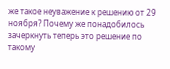же такое неуважение к решению от 29 ноября? Почему же понадобилось зачеркнуть теперь это решение по такому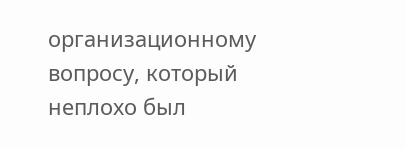организационному вопросу, который неплохо был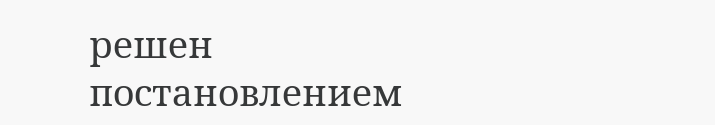решен постановлением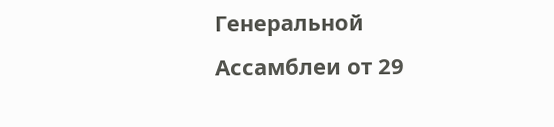Генеральной Ассамблеи от 29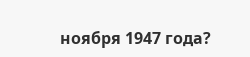ноября 1947 года?